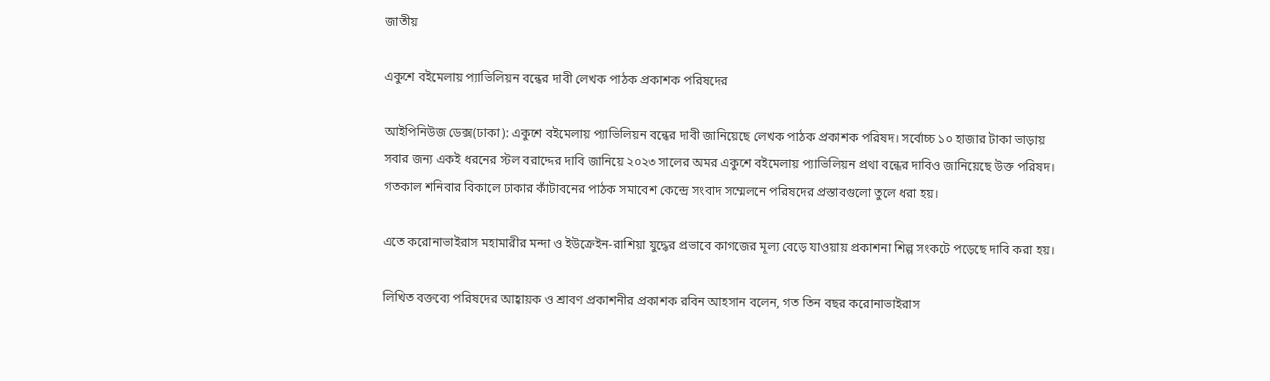জাতীয়

একুশে বইমেলায় প্যাভিলিয়ন বন্ধের দাবী লেখক পাঠক প্রকাশক পরিষদের

আইপিনিউজ ডেক্স(ঢাকা): একুশে বইমেলায় প্যাভিলিয়ন বন্ধের দাবী জানিয়েছে লেখক পাঠক প্রকাশক পরিষদ। সর্বোচ্চ ১০ হাজার টাকা ভাড়ায় সবার জন্য একই ধরনের স্টল বরাদ্দের দাবি জানিয়ে ২০২৩ সালের অমর একুশে বইমেলায় প্যাভিলিয়ন প্রথা বন্ধের দাবিও জানিয়েছে উক্ত পরিষদ। গতকাল শনিবার বিকালে ঢাকার কাঁটাবনের পাঠক সমাবেশ কেন্দ্রে সংবাদ সম্মেলনে পরিষদের প্রস্তাবগুলো তুলে ধরা হয়।

এতে করোনাভাইরাস মহামারীর মন্দা ও ইউক্রেইন-রাশিয়া যুদ্ধের প্রভাবে কাগজের মূল্য বেড়ে যাওয়ায় প্রকাশনা শিল্প সংকটে পড়েছে দাবি করা হয়।

লিখিত বক্তব্যে পরিষদের আহ্বায়ক ও শ্রাবণ প্রকাশনীর প্রকাশক রবিন আহসান বলেন, গত তিন বছর করোনাভাইরাস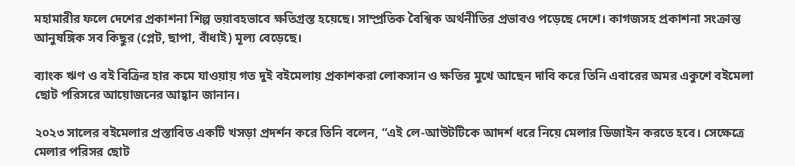মহামারীর ফলে দেশের প্রকাশনা শিল্প ভয়াবহভাবে ক্ষতিগ্রস্ত হয়েছে। সাম্প্রতিক বৈশ্বিক অর্থনীতির প্রভাবও পড়েছে দেশে। কাগজসহ প্রকাশনা সংক্রান্ত আনুষঙ্গিক সব কিছুর (প্লেট, ছাপা, বাঁধাই) মূল্য বেড়েছে।

ব্যাংক ঋণ ও বই বিক্রির হার কমে যাওয়ায় গত দুই বইমেলায় প্রকাশকরা লোকসান ও ক্ষতির মুখে আছেন দাবি করে তিনি এবারের অমর একুশে বইমেলা ছোট পরিসরে আয়োজনের আহ্বান জানান।

২০২৩ সালের বইমেলার প্রস্তাবিত একটি খসড়া প্রদর্শন করে তিনি বলেন, “এই লে-আউটটিকে আদর্শ ধরে নিয়ে মেলার ডিজাইন করতে হবে। সেক্ষেত্রে মেলার পরিসর ছোট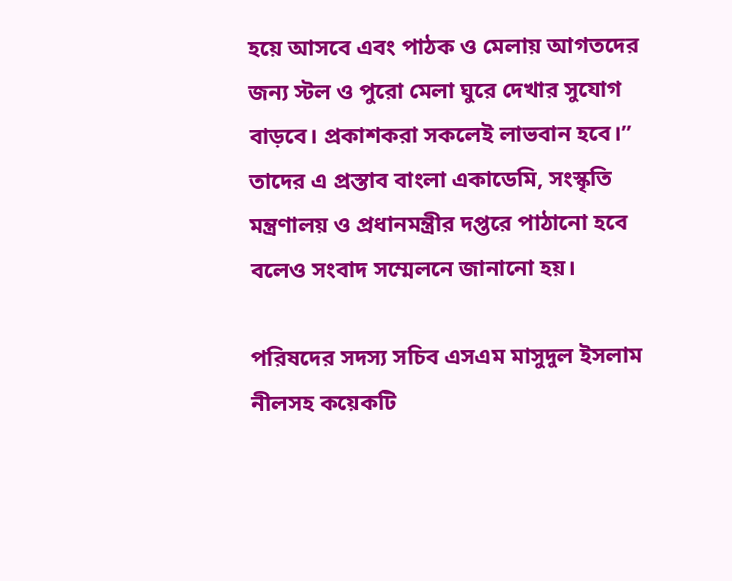হয়ে আসবে এবং পাঠক ও মেলায় আগতদের জন্য স্টল ও পুরো মেলা ঘুরে দেখার সুযোগ বাড়বে। প্রকাশকরা সকলেই লাভবান হবে।”
তাদের এ প্রস্তাব বাংলা একাডেমি, সংস্কৃতি মন্ত্রণালয় ও প্রধানমন্ত্রীর দপ্তরে পাঠানো হবে বলেও সংবাদ সম্মেলনে জানানো হয়।

পরিষদের সদস্য সচিব এসএম মাসুদুল ইসলাম নীলসহ কয়েকটি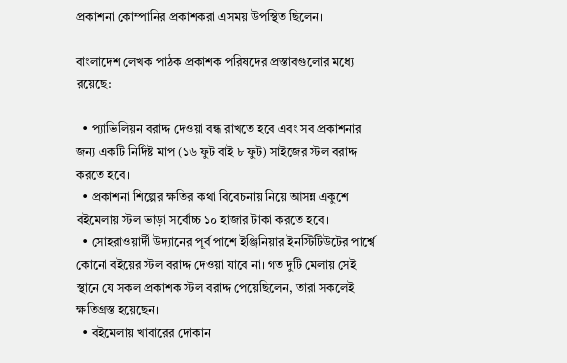প্রকাশনা কোম্পানির প্রকাশকরা এসময় উপস্থিত ছিলেন।

বাংলাদেশ লেখক পাঠক প্রকাশক পরিষদের প্রস্তাবগুলোর মধ্যে রয়েছে:

  • প্যাভিলিয়ন বরাদ্দ দেওয়া বন্ধ রাখতে হবে এবং সব প্রকাশনার জন্য একটি নির্দিষ্ট মাপ (১৬ ফুট বাই ৮ ফুট) সাইজের স্টল বরাদ্দ করতে হবে।
  • প্রকাশনা শিল্পের ক্ষতির কথা বিবেচনায় নিয়ে আসন্ন একুশে বইমেলায় স্টল ভাড়া সর্বোচ্চ ১০ হাজার টাকা করতে হবে।
  • সোহরাওয়ার্দী উদ্যানের পূর্ব পাশে ইঞ্জিনিয়ার ইনস্টিটিউটের পার্শ্বে কোনো বইয়ের স্টল বরাদ্দ দেওয়া যাবে না। গত দুটি মেলায় সেই স্থানে যে সকল প্রকাশক স্টল বরাদ্দ পেয়েছিলেন, তারা সকলেই ক্ষতিগ্রস্ত হয়েছেন।
  • বইমেলায় খাবারের দোকান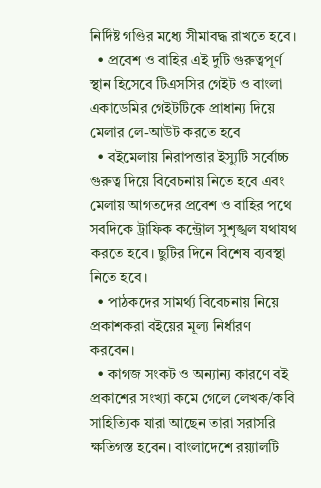নির্দিষ্ট গণ্ডির মধ্যে সীমাবদ্ধ রাখতে হবে।
  • প্রবেশ ও বাহির এই দুটি গুরুত্বপূর্ণ স্থান হিসেবে টিএসসির গেইট ও বাংলা একাডেমির গেইটটিকে প্রাধান্য দিয়ে মেলার লে-আউট করতে হবে
  • বইমেলায় নিরাপত্তার ইস্যুটি সর্বোচ্চ গুরুত্ব দিয়ে বিবেচনায় নিতে হবে এবং মেলায় আগতদের প্রবেশ ও বাহির পথে সবদিকে ট্রাফিক কন্ট্রোল সুশৃঙ্খল যথাযথ করতে হবে। ছুটির দিনে বিশেষ ব্যবস্থা নিতে হবে।
  • পাঠকদের সামর্থ্য বিবেচনায় নিয়ে প্রকাশকরা বইয়ের মূল্য নির্ধারণ করবেন।
  • কাগজ সংকট ও অন্যান্য কারণে বই প্রকাশের সংখ্যা কমে গেলে লেখক/কবি সাহিত্যিক যারা আছেন তারা সরাসরি ক্ষতিগস্ত হবেন। বাংলাদেশে রয়্যালটি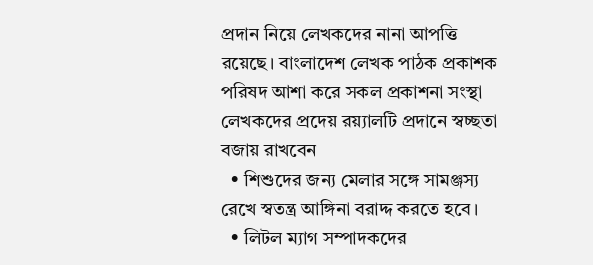প্রদান নিয়ে লেখকদের নানা আপত্তি রয়েছে। বাংলাদেশ লেখক পাঠক প্রকাশক পরিষদ আশা করে সকল প্রকাশনা সংস্থা লেখকদের প্রদেয় রয়্যালটি প্রদানে স্বচ্ছতা বজায় রাখবেন
  • শিশুদের জন্য মেলার সঙ্গে সামঞ্জস্য রেখে স্বতন্ত্র আঙ্গিনা বরাদ্দ করতে হবে।
  • লিটল ম্যাগ সম্পাদকদের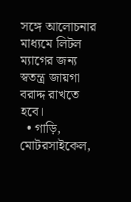সঙ্গে আলোচনার মাধ্যমে লিটল ম্যাগের জন্য স্বতন্ত্র জায়গা বরাদ্দ রাখতে হবে।
  • গাড়ি, মোটরসাইকেল,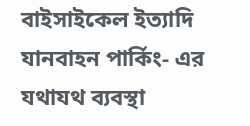বাইসাইকেল ইত্যাদি যানবাহন পার্কিং- এর যথাযথ ব্যবস্থা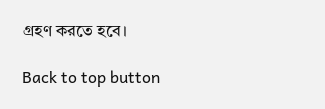গ্রহণ করতে হবে।

Back to top button